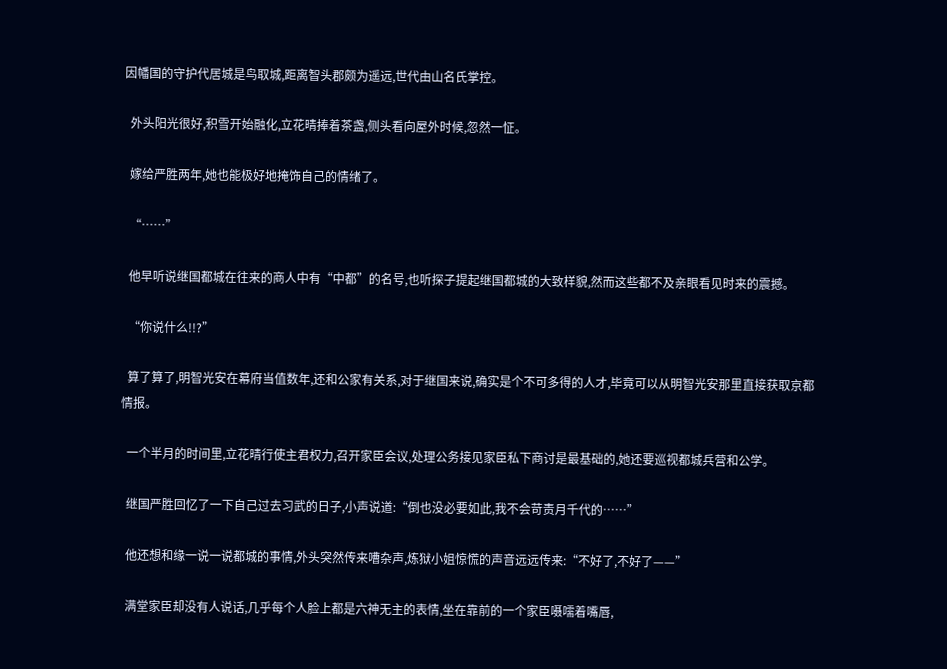因幡国的守护代居城是鸟取城,距离智头郡颇为遥远,世代由山名氏掌控。

  外头阳光很好,积雪开始融化,立花晴捧着茶盏,侧头看向屋外时候,忽然一怔。

  嫁给严胜两年,她也能极好地掩饰自己的情绪了。

  “……”

  他早听说继国都城在往来的商人中有“中都”的名号,也听探子提起继国都城的大致样貌,然而这些都不及亲眼看见时来的震撼。

  “你说什么!!?”

  算了算了,明智光安在幕府当值数年,还和公家有关系,对于继国来说,确实是个不可多得的人才,毕竟可以从明智光安那里直接获取京都情报。

  一个半月的时间里,立花晴行使主君权力,召开家臣会议,处理公务接见家臣私下商讨是最基础的,她还要巡视都城兵营和公学。

  继国严胜回忆了一下自己过去习武的日子,小声说道:“倒也没必要如此,我不会苛责月千代的……”

  他还想和缘一说一说都城的事情,外头突然传来嘈杂声,炼狱小姐惊慌的声音远远传来:“不好了,不好了——”

  满堂家臣却没有人说话,几乎每个人脸上都是六神无主的表情,坐在靠前的一个家臣嗫嚅着嘴唇,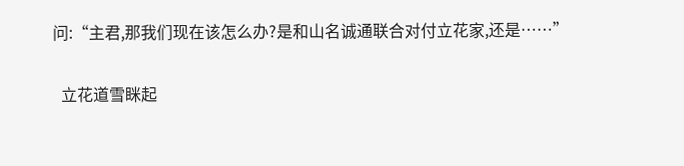问:“主君,那我们现在该怎么办?是和山名诚通联合对付立花家,还是……”

  立花道雪眯起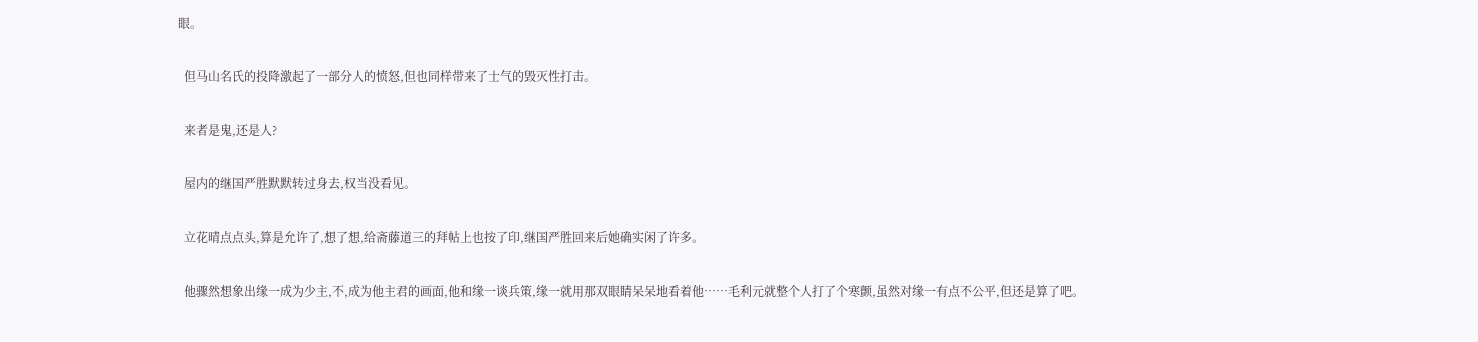眼。

  但马山名氏的投降激起了一部分人的愤怒,但也同样带来了士气的毁灭性打击。

  来者是鬼,还是人?

  屋内的继国严胜默默转过身去,权当没看见。

  立花晴点点头,算是允许了,想了想,给斋藤道三的拜帖上也按了印,继国严胜回来后她确实闲了许多。

  他骤然想象出缘一成为少主,不,成为他主君的画面,他和缘一谈兵策,缘一就用那双眼睛呆呆地看着他……毛利元就整个人打了个寒颤,虽然对缘一有点不公平,但还是算了吧。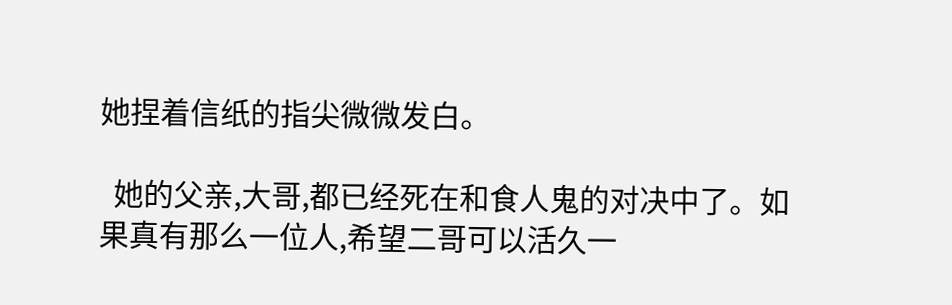她捏着信纸的指尖微微发白。

  她的父亲,大哥,都已经死在和食人鬼的对决中了。如果真有那么一位人,希望二哥可以活久一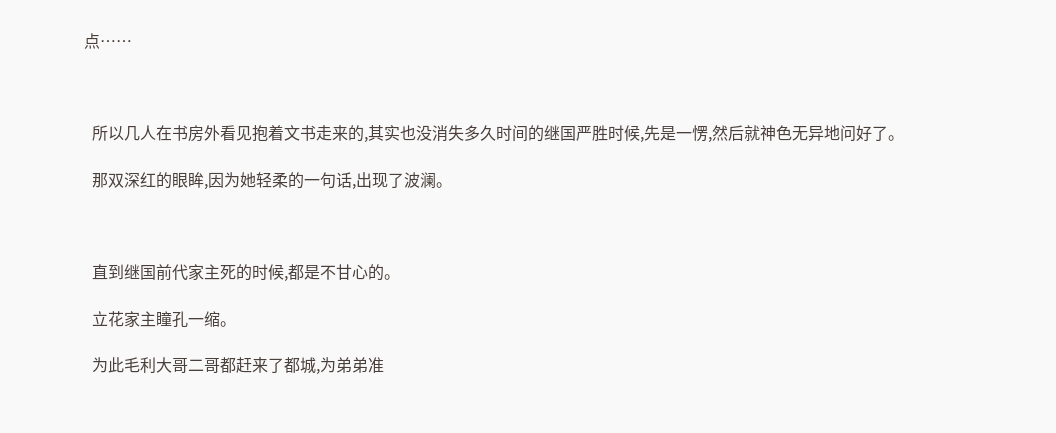点……



  所以几人在书房外看见抱着文书走来的,其实也没消失多久时间的继国严胜时候,先是一愣,然后就神色无异地问好了。

  那双深红的眼眸,因为她轻柔的一句话,出现了波澜。



  直到继国前代家主死的时候,都是不甘心的。

  立花家主瞳孔一缩。

  为此毛利大哥二哥都赶来了都城,为弟弟准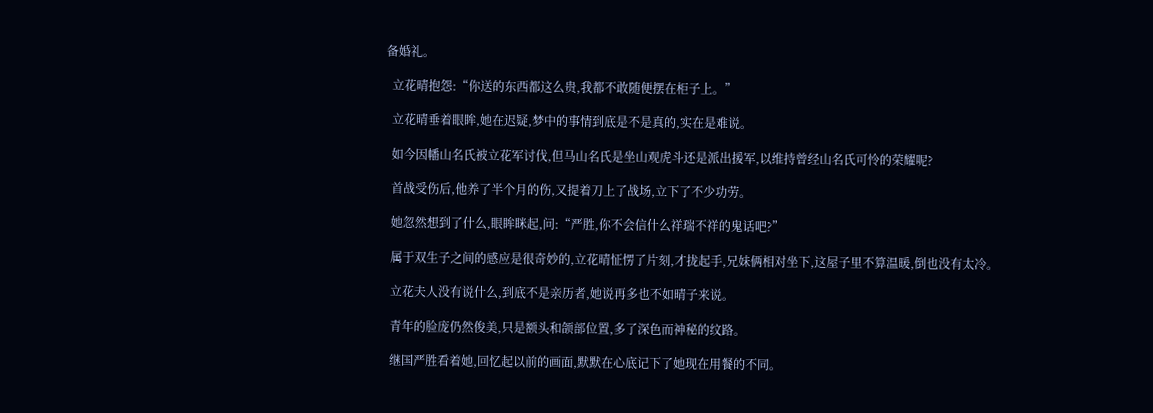备婚礼。

  立花晴抱怨:“你送的东西都这么贵,我都不敢随便摆在柜子上。”

  立花晴垂着眼眸,她在迟疑,梦中的事情到底是不是真的,实在是难说。

  如今因幡山名氏被立花军讨伐,但马山名氏是坐山观虎斗还是派出援军,以维持曾经山名氏可怜的荣耀呢?

  首战受伤后,他养了半个月的伤,又提着刀上了战场,立下了不少功劳。

  她忽然想到了什么,眼眸眯起,问:“严胜,你不会信什么祥瑞不祥的鬼话吧?”

  属于双生子之间的感应是很奇妙的,立花晴怔愣了片刻,才拢起手,兄妹俩相对坐下,这屋子里不算温暖,倒也没有太冷。

  立花夫人没有说什么,到底不是亲历者,她说再多也不如晴子来说。

  青年的脸庞仍然俊美,只是额头和颌部位置,多了深色而神秘的纹路。

  继国严胜看着她,回忆起以前的画面,默默在心底记下了她现在用餐的不同。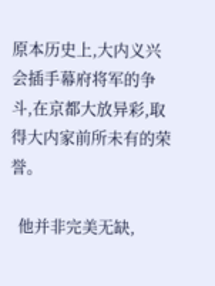原本历史上,大内义兴会插手幕府将军的争斗,在京都大放异彩,取得大内家前所未有的荣誉。

  他并非完美无缺,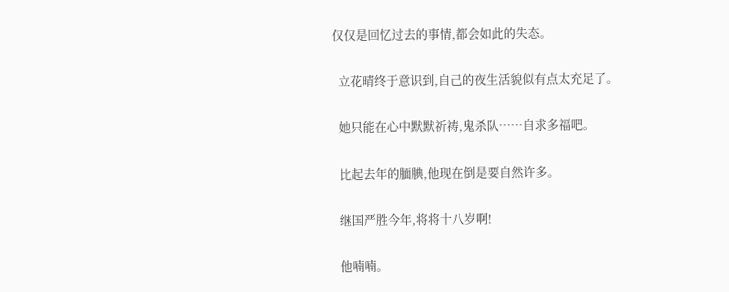仅仅是回忆过去的事情,都会如此的失态。

  立花晴终于意识到,自己的夜生活貌似有点太充足了。

  她只能在心中默默祈祷,鬼杀队……自求多福吧。

  比起去年的腼腆,他现在倒是要自然许多。

  继国严胜今年,将将十八岁啊!

  他喃喃。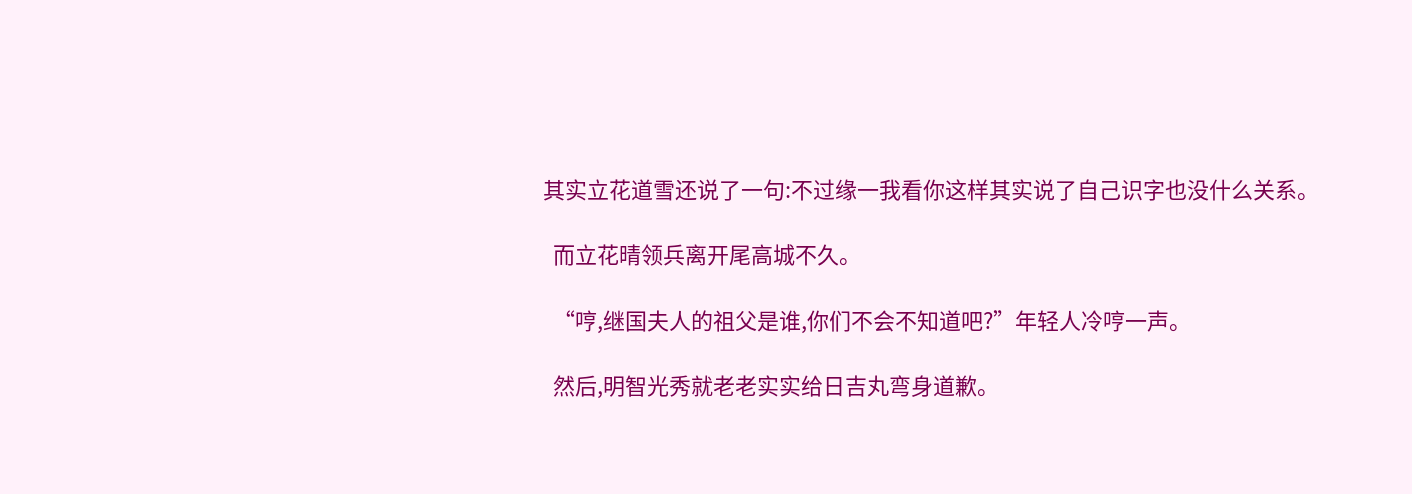其实立花道雪还说了一句:不过缘一我看你这样其实说了自己识字也没什么关系。

  而立花晴领兵离开尾高城不久。

  “哼,继国夫人的祖父是谁,你们不会不知道吧?”年轻人冷哼一声。

  然后,明智光秀就老老实实给日吉丸弯身道歉。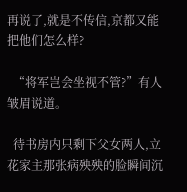再说了,就是不传信,京都又能把他们怎么样?

  “将军岂会坐视不管?”有人皱眉说道。

  待书房内只剩下父女两人,立花家主那张病殃殃的脸瞬间沉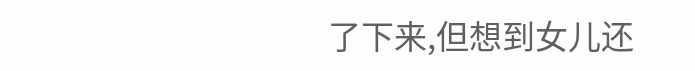了下来,但想到女儿还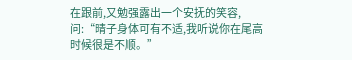在跟前,又勉强露出一个安抚的笑容,问:“晴子身体可有不适,我听说你在尾高时候很是不顺。”